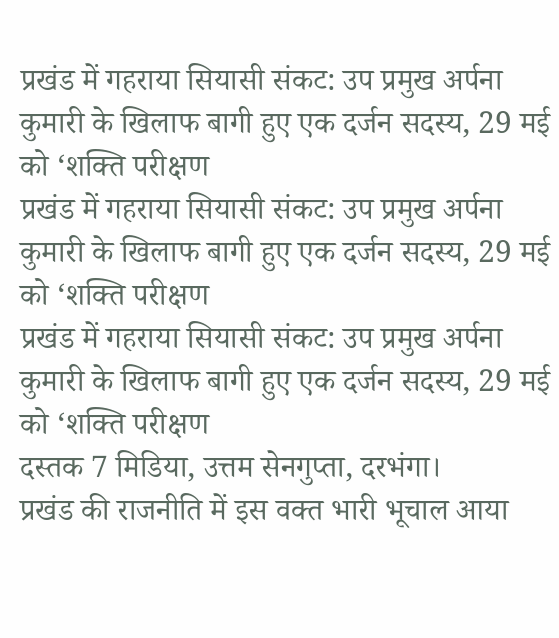प्रखंड में गहराया सियासी संकट: उप प्रमुख अर्पना कुमारी के खिलाफ बागी हुए एक दर्जन सदस्य, 29 मई को ‘शक्ति परीक्षण
प्रखंड में गहराया सियासी संकट: उप प्रमुख अर्पना कुमारी के खिलाफ बागी हुए एक दर्जन सदस्य, 29 मई को ‘शक्ति परीक्षण
प्रखंड में गहराया सियासी संकट: उप प्रमुख अर्पना कुमारी के खिलाफ बागी हुए एक दर्जन सदस्य, 29 मई को ‘शक्ति परीक्षण
दस्तक 7 मिडिया, उत्तम सेनगुप्ता, दरभंगा।
प्रखंड की राजनीति में इस वक्त भारी भूचाल आया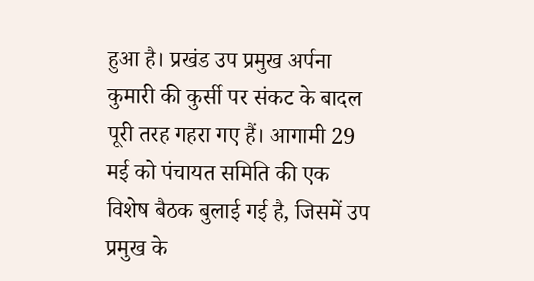हुआ है। प्रखंड उप प्रमुख अर्पना कुमारी की कुर्सी पर संकट के बादल पूरी तरह गहरा गए हैं। आगामी 29 मई को पंचायत समिति की एक विशेष बैठक बुलाई गई है, जिसमें उप प्रमुख के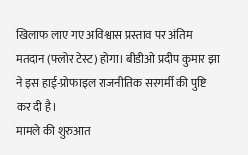खिलाफ लाए गए अविश्वास प्रस्ताव पर अंतिम मतदान (फ्लोर टेस्ट) होगा। बीडीओ प्रदीप कुमार झा ने इस हाई-प्रोफाइल राजनीतिक सरगर्मी की पुष्टि कर दी है।
मामले की शुरुआत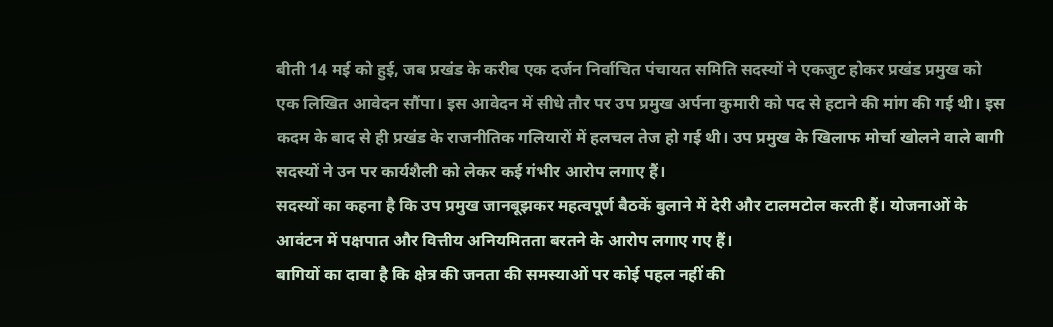बीती 14 मई को हुई, जब प्रखंड के करीब एक दर्जन निर्वाचित पंचायत समिति सदस्यों ने एकजुट होकर प्रखंड प्रमुख को एक लिखित आवेदन सौंपा। इस आवेदन में सीधे तौर पर उप प्रमुख अर्पना कुमारी को पद से हटाने की मांग की गई थी। इस कदम के बाद से ही प्रखंड के राजनीतिक गलियारों में हलचल तेज हो गई थी। उप प्रमुख के खिलाफ मोर्चा खोलने वाले बागी सदस्यों ने उन पर कार्यशैली को लेकर कई गंभीर आरोप लगाए हैं।
सदस्यों का कहना है कि उप प्रमुख जानबूझकर महत्वपूर्ण बैठकें बुलाने में देरी और टालमटोल करती हैं। योजनाओं के आवंटन में पक्षपात और वित्तीय अनियमितता बरतने के आरोप लगाए गए हैं।
बागियों का दावा है कि क्षेत्र की जनता की समस्याओं पर कोई पहल नहीं की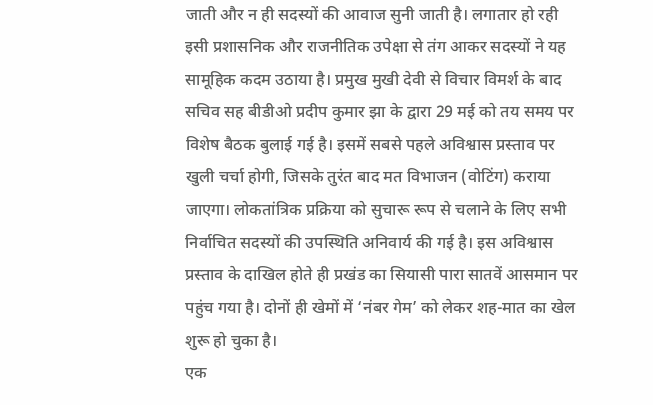जाती और न ही सदस्यों की आवाज सुनी जाती है। लगातार हो रही इसी प्रशासनिक और राजनीतिक उपेक्षा से तंग आकर सदस्यों ने यह सामूहिक कदम उठाया है। प्रमुख मुखी देवी से विचार विमर्श के बाद सचिव सह बीडीओ प्रदीप कुमार झा के द्वारा 29 मई को तय समय पर विशेष बैठक बुलाई गई है। इसमें सबसे पहले अविश्वास प्रस्ताव पर खुली चर्चा होगी, जिसके तुरंत बाद मत विभाजन (वोटिंग) कराया जाएगा। लोकतांत्रिक प्रक्रिया को सुचारू रूप से चलाने के लिए सभी निर्वाचित सदस्यों की उपस्थिति अनिवार्य की गई है। इस अविश्वास प्रस्ताव के दाखिल होते ही प्रखंड का सियासी पारा सातवें आसमान पर पहुंच गया है। दोनों ही खेमों में ‘नंबर गेम’ को लेकर शह-मात का खेल शुरू हो चुका है।
एक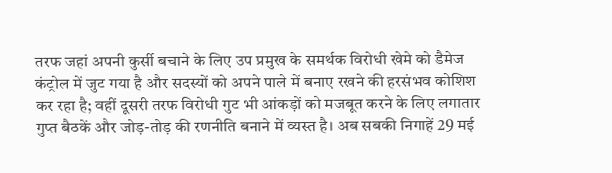तरफ जहां अपनी कुर्सी बचाने के लिए उप प्रमुख के समर्थक विरोधी खेमे को डैमेज कंट्रोल में जुट गया है और सदस्यों को अपने पाले में बनाए रखने की हरसंभव कोशिश कर रहा है; वहीं दूसरी तरफ विरोधी गुट भी आंकड़ों को मजबूत करने के लिए लगातार गुप्त बैठकें और जोड़-तोड़ की रणनीति बनाने में व्यस्त है। अब सबकी निगाहें 29 मई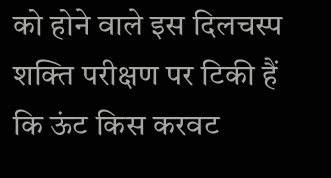को होने वाले इस दिलचस्प शक्ति परीक्षण पर टिकी हैं कि ऊंट किस करवट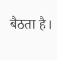बैठता है।